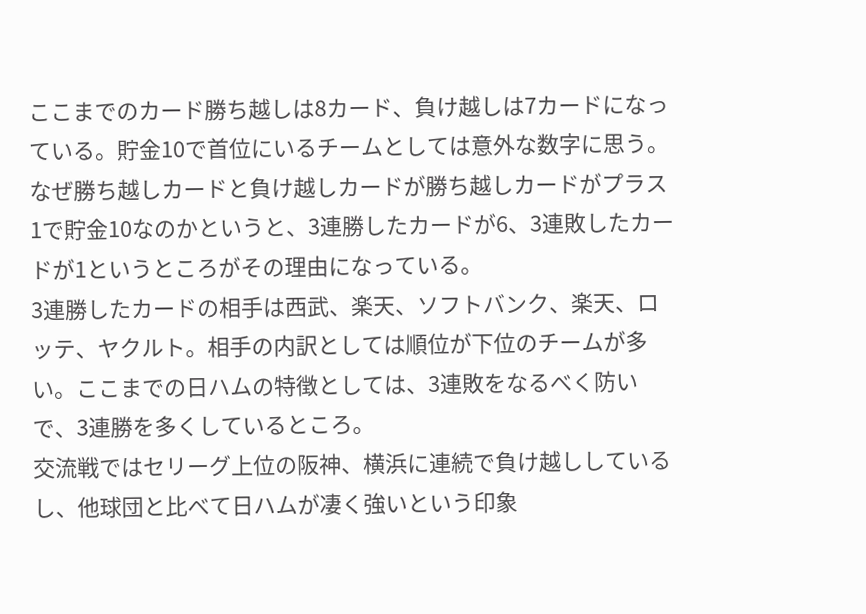ここまでのカード勝ち越しは8カード、負け越しは7カードになっている。貯金10で首位にいるチームとしては意外な数字に思う。なぜ勝ち越しカードと負け越しカードが勝ち越しカードがプラス1で貯金10なのかというと、3連勝したカードが6、3連敗したカードが1というところがその理由になっている。
3連勝したカードの相手は西武、楽天、ソフトバンク、楽天、ロッテ、ヤクルト。相手の内訳としては順位が下位のチームが多い。ここまでの日ハムの特徴としては、3連敗をなるべく防いで、3連勝を多くしているところ。
交流戦ではセリーグ上位の阪神、横浜に連続で負け越ししているし、他球団と比べて日ハムが凄く強いという印象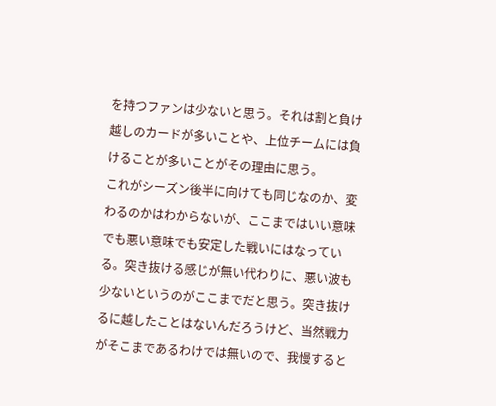を持つファンは少ないと思う。それは割と負け越しのカードが多いことや、上位チームには負けることが多いことがその理由に思う。
これがシーズン後半に向けても同じなのか、変わるのかはわからないが、ここまではいい意味でも悪い意味でも安定した戦いにはなっている。突き抜ける感じが無い代わりに、悪い波も少ないというのがここまでだと思う。突き抜けるに越したことはないんだろうけど、当然戦力がそこまであるわけでは無いので、我慢すると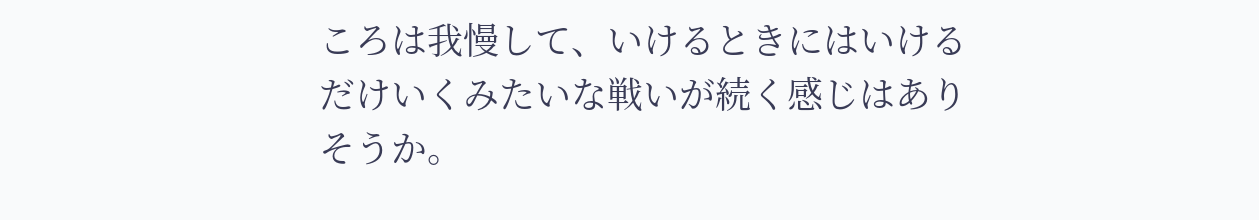ころは我慢して、いけるときにはいけるだけいくみたいな戦いが続く感じはありそうか。